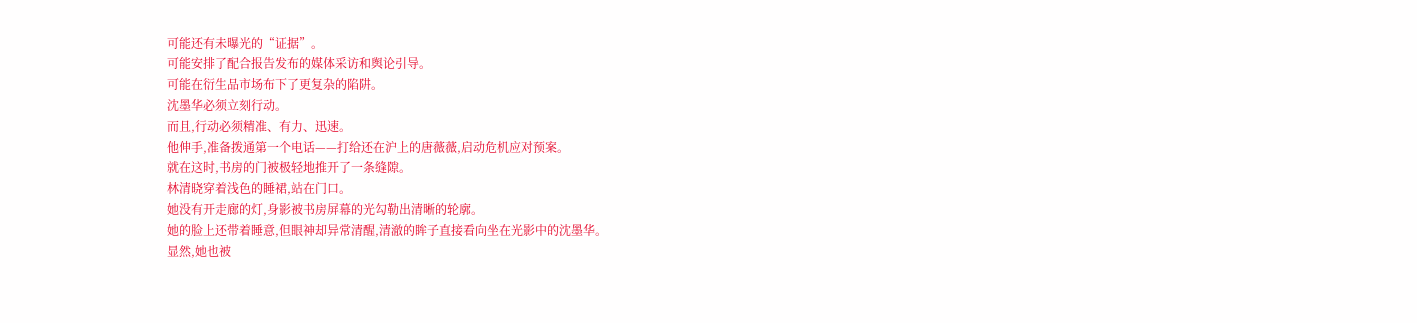可能还有未曝光的“证据”。
可能安排了配合报告发布的媒体采访和舆论引导。
可能在衍生品市场布下了更复杂的陷阱。
沈墨华必须立刻行动。
而且,行动必须精准、有力、迅速。
他伸手,准备拨通第一个电话——打给还在沪上的唐薇薇,启动危机应对预案。
就在这时,书房的门被极轻地推开了一条缝隙。
林清晓穿着浅色的睡裙,站在门口。
她没有开走廊的灯,身影被书房屏幕的光勾勒出清晰的轮廓。
她的脸上还带着睡意,但眼神却异常清醒,清澈的眸子直接看向坐在光影中的沈墨华。
显然,她也被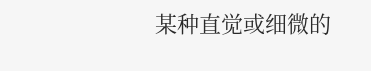某种直觉或细微的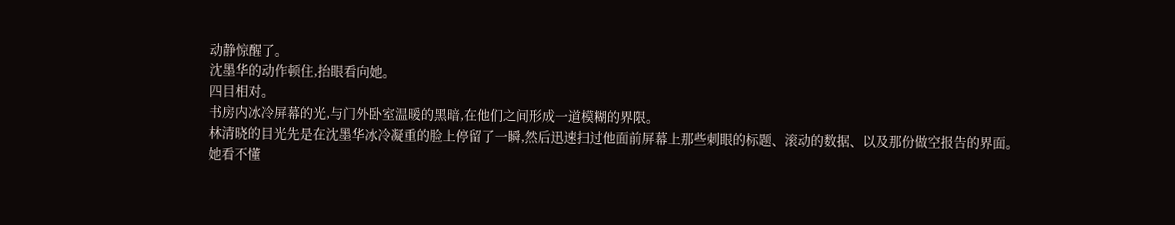动静惊醒了。
沈墨华的动作顿住,抬眼看向她。
四目相对。
书房内冰冷屏幕的光,与门外卧室温暖的黑暗,在他们之间形成一道模糊的界限。
林清晓的目光先是在沈墨华冰冷凝重的脸上停留了一瞬,然后迅速扫过他面前屏幕上那些刺眼的标题、滚动的数据、以及那份做空报告的界面。
她看不懂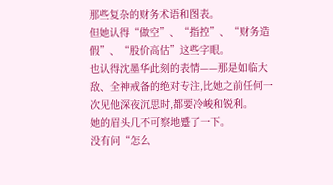那些复杂的财务术语和图表。
但她认得“做空”、“指控”、“财务造假”、“股价高估”这些字眼。
也认得沈墨华此刻的表情——那是如临大敌、全神戒备的绝对专注,比她之前任何一次见他深夜沉思时,都要冷峻和锐利。
她的眉头几不可察地蹙了一下。
没有问“怎么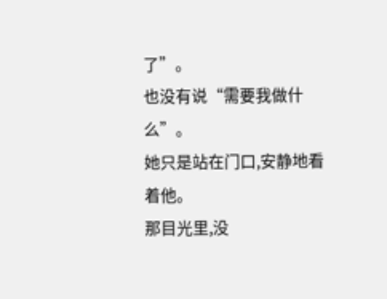了”。
也没有说“需要我做什么”。
她只是站在门口,安静地看着他。
那目光里,没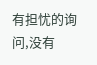有担忧的询问,没有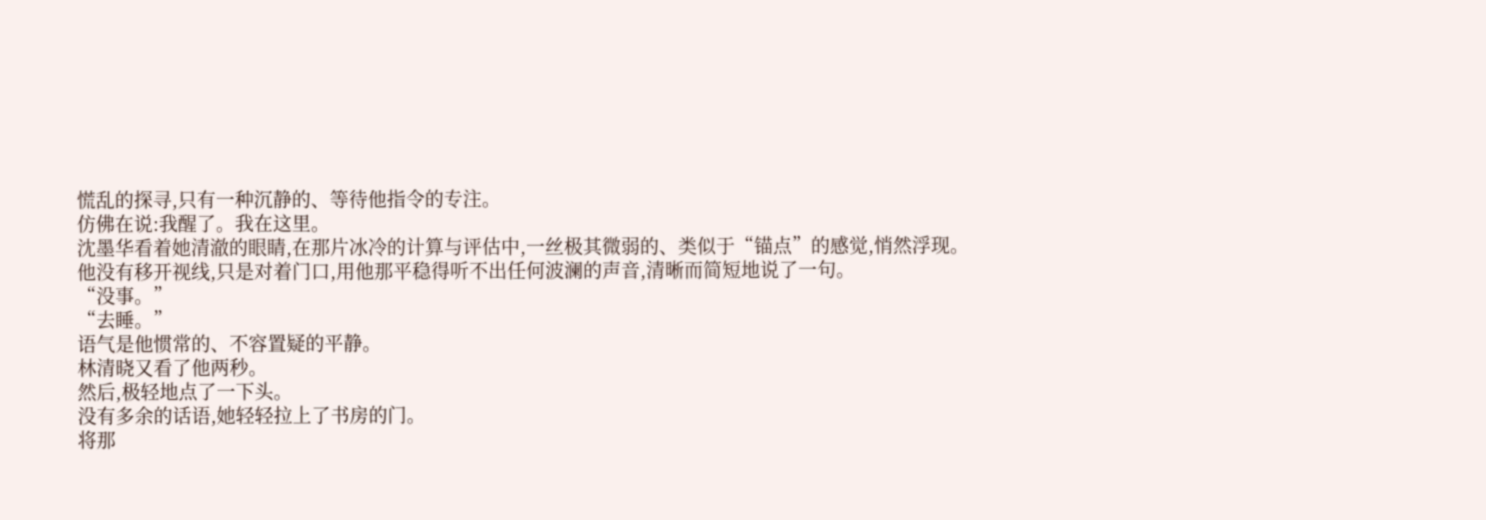慌乱的探寻,只有一种沉静的、等待他指令的专注。
仿佛在说:我醒了。我在这里。
沈墨华看着她清澈的眼睛,在那片冰冷的计算与评估中,一丝极其微弱的、类似于“锚点”的感觉,悄然浮现。
他没有移开视线,只是对着门口,用他那平稳得听不出任何波澜的声音,清晰而简短地说了一句。
“没事。”
“去睡。”
语气是他惯常的、不容置疑的平静。
林清晓又看了他两秒。
然后,极轻地点了一下头。
没有多余的话语,她轻轻拉上了书房的门。
将那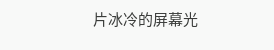片冰冷的屏幕光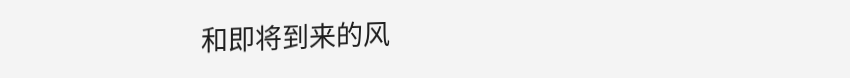和即将到来的风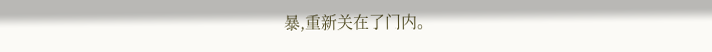暴,重新关在了门内。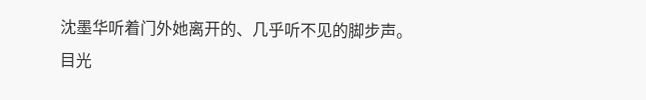沈墨华听着门外她离开的、几乎听不见的脚步声。
目光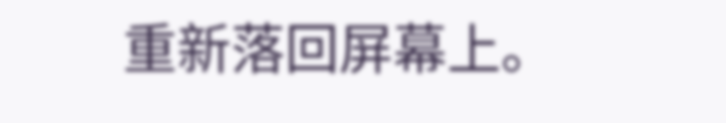重新落回屏幕上。